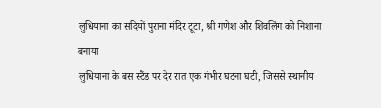लुधियाना का सदियों पुराना मंदिर टूटा, श्री गणेश और शिवलिंग को निशाना बनाया
लुधियाना के बस स्टैंड पर देर रात एक गंभीर घटना घटी, जिससे स्थानीय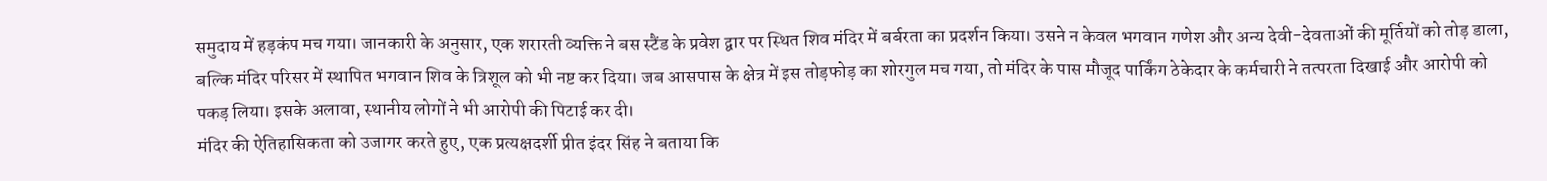समुदाय में हड़कंप मच गया। जानकारी के अनुसार, एक शरारती व्यक्ति ने बस स्टैंड के प्रवेश द्वार पर स्थित शिव मंदिर में बर्बरता का प्रदर्शन किया। उसने न केवल भगवान गणेश और अन्य देवी-देवताओं की मूर्तियों को तोड़ डाला, बल्कि मंदिर परिसर में स्थापित भगवान शिव के त्रिशूल को भी नष्ट कर दिया। जब आसपास के क्षेत्र में इस तोड़फोड़ का शोरगुल मच गया, तो मंदिर के पास मौजूद पार्किंग ठेकेदार के कर्मचारी ने तत्परता दिखाई और आरोपी को पकड़ लिया। इसके अलावा, स्थानीय लोगों ने भी आरोपी की पिटाई कर दी।
मंदिर की ऐतिहासिकता को उजागर करते हुए, एक प्रत्यक्षदर्शी प्रीत इंदर सिंह ने बताया कि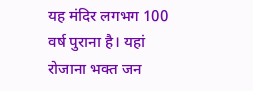यह मंदिर लगभग 100 वर्ष पुराना है। यहां रोजाना भक्त जन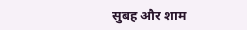सुबह और शाम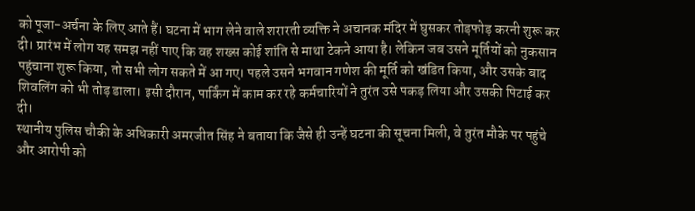को पूजा-अर्चना के लिए आते हैं। घटना में भाग लेने वाले शरारती व्यक्ति ने अचानक मंदिर में घुसकर तोड़फोड़ करनी शुरू कर दी। प्रारंभ में लोग यह समझ नहीं पाए कि वह शख्स कोई शांति से माथा टेकने आया है। लेकिन जब उसने मूर्तियों को नुकसान पहुंचाना शुरू किया, तो सभी लोग सकते में आ गए। पहले उसने भगवान गणेश की मूर्ति को खंडित किया, और उसके बाद शिवलिंग को भी तोड़ डाला। इसी दौरान, पार्किंग में काम कर रहे कर्मचारियों ने तुरंत उसे पकड़ लिया और उसकी पिटाई कर दी।
स्थानीय पुलिस चौकी के अधिकारी अमरजीत सिंह ने बताया कि जैसे ही उन्हें घटना की सूचना मिली, वे तुरंत मौके पर पहुंचे और आरोपी को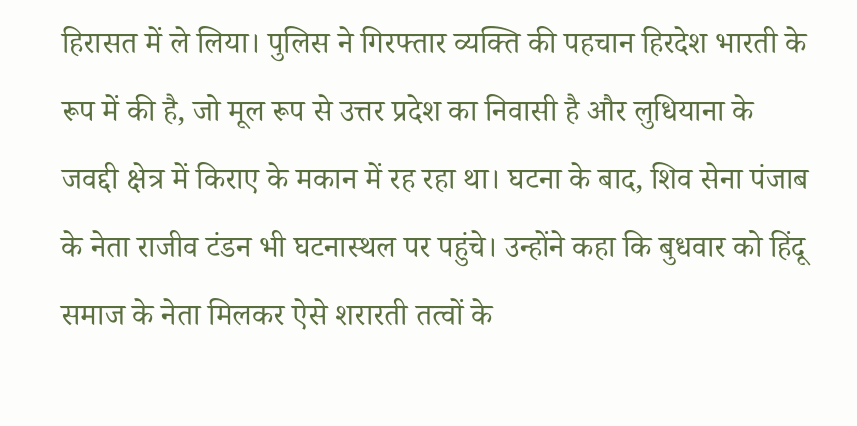हिरासत में ले लिया। पुलिस ने गिरफ्तार व्यक्ति की पहचान हिरदेश भारती के रूप में की है, जो मूल रूप से उत्तर प्रदेश का निवासी है और लुधियाना के जवद्दी क्षेत्र में किराए के मकान में रह रहा था। घटना के बाद, शिव सेना पंजाब के नेता राजीव टंडन भी घटनास्थल पर पहुंचे। उन्होंने कहा कि बुधवार को हिंदू समाज के नेता मिलकर ऐसे शरारती तत्वों के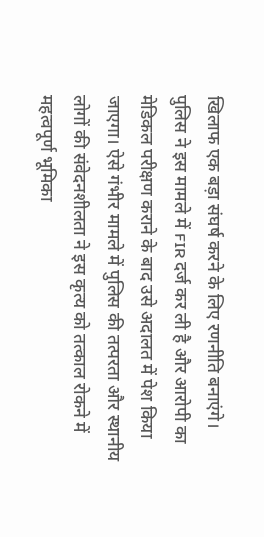खिलाफ एक बड़ा संघर्ष करने के लिए रणनीति बनाएंगे।
पुलिस ने इस मामले में FIR दर्ज कर ली है और आरोपी का मेडिकल परीक्षण कराने के बाद उसे अदालत में पेश किया जाएगा। ऐसे गंभीर मामले में पुलिस की तत्परता और स्थानीय लोगों की संवेदनशीलता ने इस कृत्य को तत्काल रोकने में महत्वपूर्ण भूमिका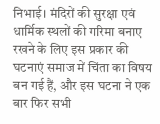निभाई। मंदिरों की सुरक्षा एवं धार्मिक स्थलों की गरिमा बनाए रखने के लिए इस प्रकार की घटनाएं समाज में चिंता का विषय बन गई हैं, और इस घटना ने एक बार फिर सभी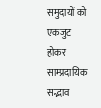समुदायों को एकजुट होकर साम्प्रदायिक सद्भाव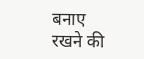बनाए रखने की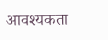आवश्यकता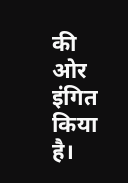की ओर इंगित किया है।